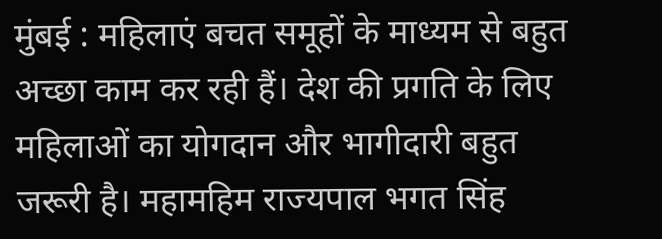मुंबई : महिलाएं बचत समूहों के माध्यम से बहुत अच्छा काम कर रही हैं। देश की प्रगति के लिए महिलाओं का योगदान और भागीदारी बहुत जरूरी है। महामहिम राज्यपाल भगत सिंह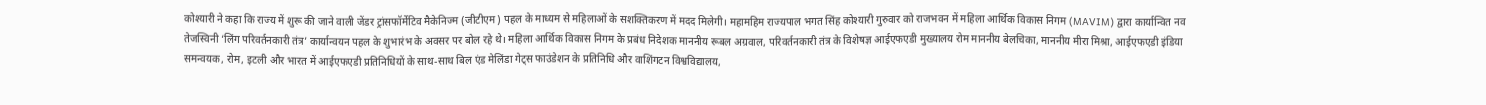कोश्यारी ने कहा कि राज्य में शुरू की जाने वाली जेंडर ट्रांसफॉर्मेटिव मैकेनिज्म (जीटीएम) पहल के माध्यम से महिलाओं के सशक्तिकरण में मदद मिलेगी। महामहिम राज्यपाल भगत सिंह कोश्यारी गुरुवार को राजभवन में महिला आर्थिक विकास निगम (MAVIM) द्वारा कार्यान्वित नव तेजस्विनी ‘लिंग परिवर्तनकारी तंत्र’ कार्यान्वयन पहल के शुभारंभ के अवसर पर बोल रहे थे। महिला आर्थिक विकास निगम के प्रबंध निदेशक माननीय रूबल अग्रवाल, परिवर्तनकारी तंत्र के विशेषज्ञ आईएफएडी मुख्यालय रोम माननीय बेलचिका, माननीय मीरा मिश्रा, आईएफएडी इंडिया समन्वयक, रोम, इटली और भारत में आईएफएडी प्रतिनिधियों के साथ-साथ बिल एंड मेलिंडा गेट्स फाउंडेशन के प्रतिनिधि और वाशिंगटन विश्वविद्यालय,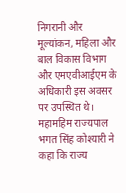निगरानी और मूल्यांकन, महिला और बाल विकास विभाग और एमएवीआईएम के अधिकारी इस अवसर पर उपस्थित थे।
महामहिम राज्यपाल भगत सिंह कोश्यारी ने कहा कि राज्य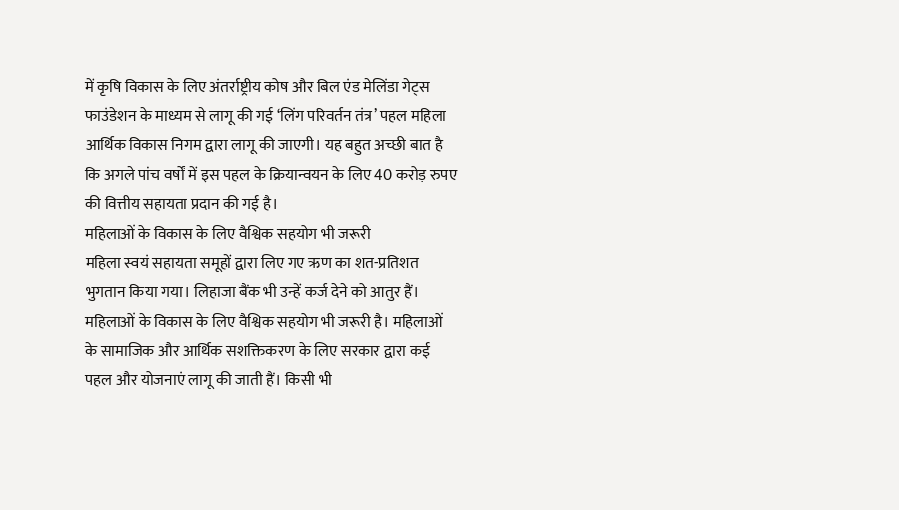में कृषि विकास के लिए अंतर्राष्ट्रीय कोष और बिल एंड मेलिंडा गेट्स फाउंडेशन के माध्यम से लागू की गई ‘लिंग परिवर्तन तंत्र’ पहल महिला आर्थिक विकास निगम द्वारा लागू की जाएगी। यह बहुत अच्छी बात है कि अगले पांच वर्षों में इस पहल के क्रियान्वयन के लिए 40 करोड़ रुपए की वित्तीय सहायता प्रदान की गई है।
महिलाओं के विकास के लिए वैश्विक सहयोग भी जरूरी
महिला स्वयं सहायता समूहों द्वारा लिए गए ऋण का शत-प्रतिशत भुगतान किया गया। लिहाजा बैंक भी उन्हें कर्ज देने को आतुर हैं। महिलाओं के विकास के लिए वैश्विक सहयोग भी जरूरी है। महिलाओं के सामाजिक और आर्थिक सशक्तिकरण के लिए सरकार द्वारा कई पहल और योजनाएं लागू की जाती हैं। किसी भी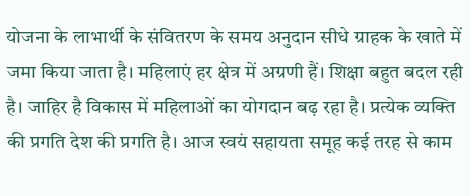योजना के लाभार्थी के संवितरण के समय अनुदान सीधे ग्राहक के खाते में जमा किया जाता है। महिलाएं हर क्षेत्र में अग्रणी हैं। शिक्षा बहुत बदल रही है। जाहिर है विकास में महिलाओं का योगदान बढ़ रहा है। प्रत्येक व्यक्ति की प्रगति देश की प्रगति है। आज स्वयं सहायता समूह कई तरह से काम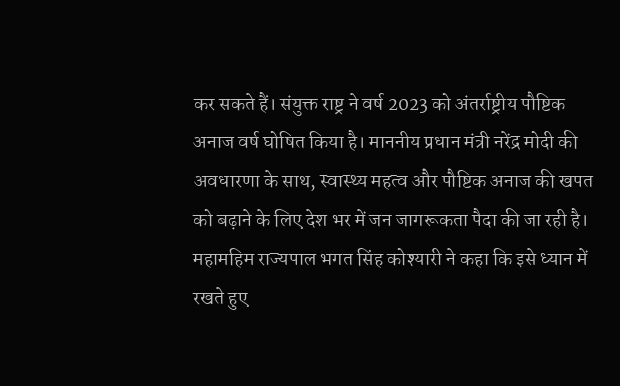कर सकते हैं। संयुक्त राष्ट्र ने वर्ष 2023 को अंतर्राष्ट्रीय पौष्टिक अनाज वर्ष घोषित किया है। माननीय प्रधान मंत्री नरेंद्र मोदी की अवधारणा के साथ, स्वास्थ्य महत्व और पौष्टिक अनाज की खपत को बढ़ाने के लिए देश भर में जन जागरूकता पैदा की जा रही है। महामहिम राज्यपाल भगत सिंह कोश्यारी ने कहा कि इसे ध्यान में रखते हुए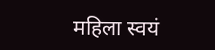महिला स्वयं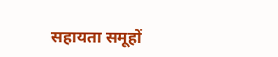सहायता समूहों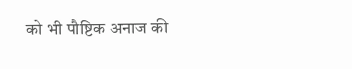को भी पौष्टिक अनाज की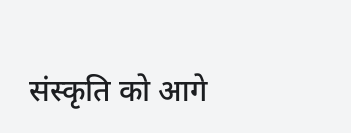संस्कृति को आगे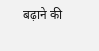बढ़ाने की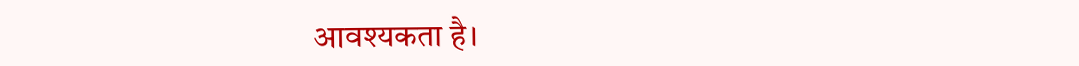आवश्यकता है।